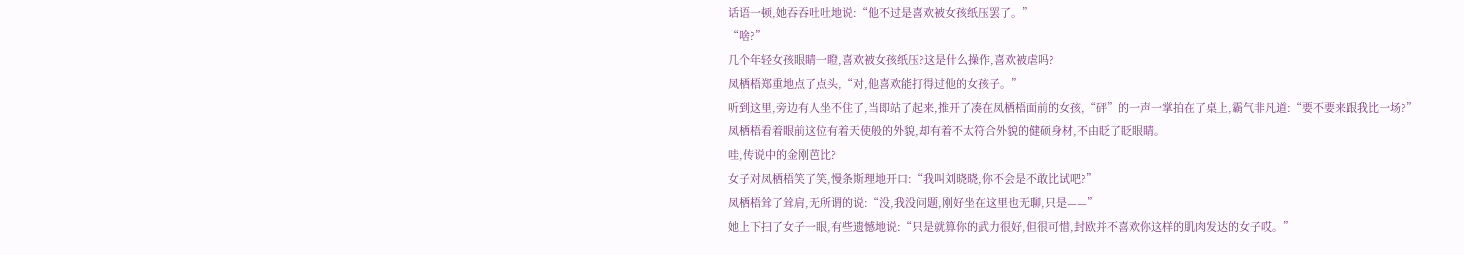话语一顿,她吞吞吐吐地说:“他不过是喜欢被女孩纸压罢了。”
“啥?”
几个年轻女孩眼睛一瞪,喜欢被女孩纸压?这是什么操作,喜欢被虐吗?
凤栖梧郑重地点了点头,“对,他喜欢能打得过他的女孩子。”
听到这里,旁边有人坐不住了,当即站了起来,推开了凑在凤栖梧面前的女孩,“砰”的一声一掌拍在了桌上,霸气非凡道:“要不要来跟我比一场?”
凤栖梧看着眼前这位有着天使般的外貌,却有着不太符合外貌的健硕身材,不由眨了眨眼睛。
哇,传说中的金刚芭比?
女子对凤栖梧笑了笑,慢条斯理地开口:“我叫刘晓晓,你不会是不敢比试吧?”
凤栖梧耸了耸肩,无所谓的说:“没,我没问题,刚好坐在这里也无聊,只是——”
她上下扫了女子一眼,有些遗憾地说:“只是就算你的武力很好,但很可惜,封欧并不喜欢你这样的肌肉发达的女子哎。”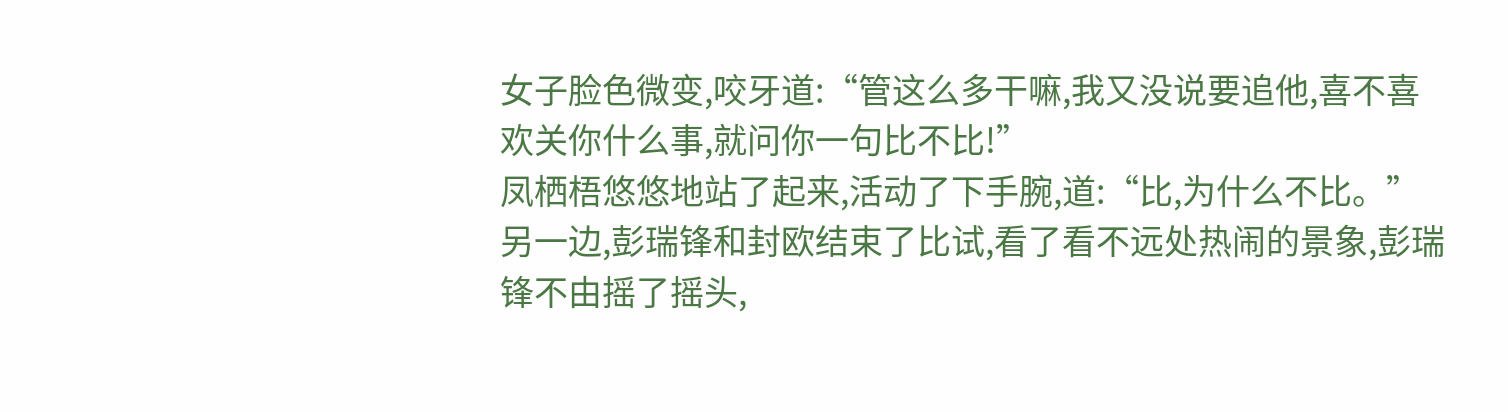女子脸色微变,咬牙道:“管这么多干嘛,我又没说要追他,喜不喜欢关你什么事,就问你一句比不比!”
凤栖梧悠悠地站了起来,活动了下手腕,道:“比,为什么不比。”
另一边,彭瑞锋和封欧结束了比试,看了看不远处热闹的景象,彭瑞锋不由摇了摇头,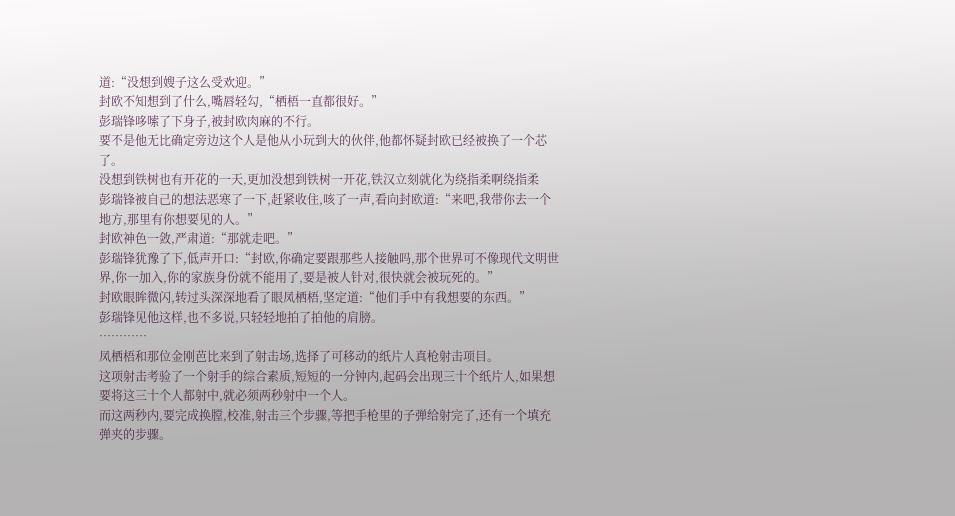道:“没想到嫂子这么受欢迎。”
封欧不知想到了什么,嘴唇轻勾,“栖梧一直都很好。”
彭瑞锋哆嗦了下身子,被封欧肉麻的不行。
要不是他无比确定旁边这个人是他从小玩到大的伙伴,他都怀疑封欧已经被换了一个芯了。
没想到铁树也有开花的一天,更加没想到铁树一开花,铁汉立刻就化为绕指柔啊绕指柔
彭瑞锋被自己的想法恶寒了一下,赶紧收住,咳了一声,看向封欧道:“来吧,我带你去一个地方,那里有你想要见的人。”
封欧神色一敛,严肃道:“那就走吧。”
彭瑞锋犹豫了下,低声开口:“封欧,你确定要跟那些人接触吗,那个世界可不像现代文明世界,你一加入,你的家族身份就不能用了,要是被人针对,很快就会被玩死的。”
封欧眼眸微闪,转过头深深地看了眼凤栖梧,坚定道:“他们手中有我想要的东西。”
彭瑞锋见他这样,也不多说,只轻轻地拍了拍他的肩膀。
…………
凤栖梧和那位金刚芭比来到了射击场,选择了可移动的纸片人真枪射击项目。
这项射击考验了一个射手的综合素质,短短的一分钟内,起码会出现三十个纸片人,如果想要将这三十个人都射中,就必须两秒射中一个人。
而这两秒内,要完成换膛,校准,射击三个步骤,等把手枪里的子弹给射完了,还有一个填充弹夹的步骤。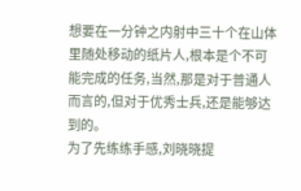想要在一分钟之内射中三十个在山体里随处移动的纸片人,根本是个不可能完成的任务,当然,那是对于普通人而言的,但对于优秀士兵,还是能够达到的。
为了先练练手感,刘晓晓提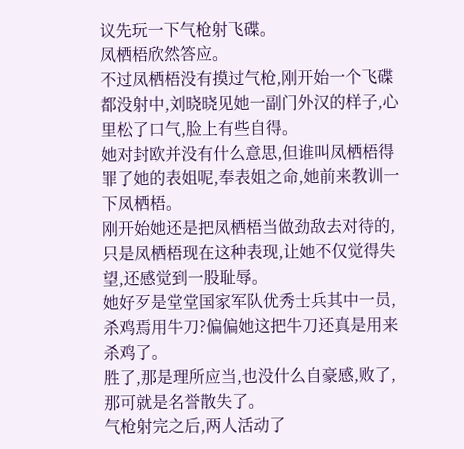议先玩一下气枪射飞碟。
凤栖梧欣然答应。
不过凤栖梧没有摸过气枪,刚开始一个飞碟都没射中,刘晓晓见她一副门外汉的样子,心里松了口气,脸上有些自得。
她对封欧并没有什么意思,但谁叫凤栖梧得罪了她的表姐呢,奉表姐之命,她前来教训一下凤栖梧。
刚开始她还是把凤栖梧当做劲敌去对待的,只是凤栖梧现在这种表现,让她不仅觉得失望,还感觉到一股耻辱。
她好歹是堂堂国家军队优秀士兵其中一员,杀鸡焉用牛刀?偏偏她这把牛刀还真是用来杀鸡了。
胜了,那是理所应当,也没什么自豪感,败了,那可就是名誉散失了。
气枪射完之后,两人活动了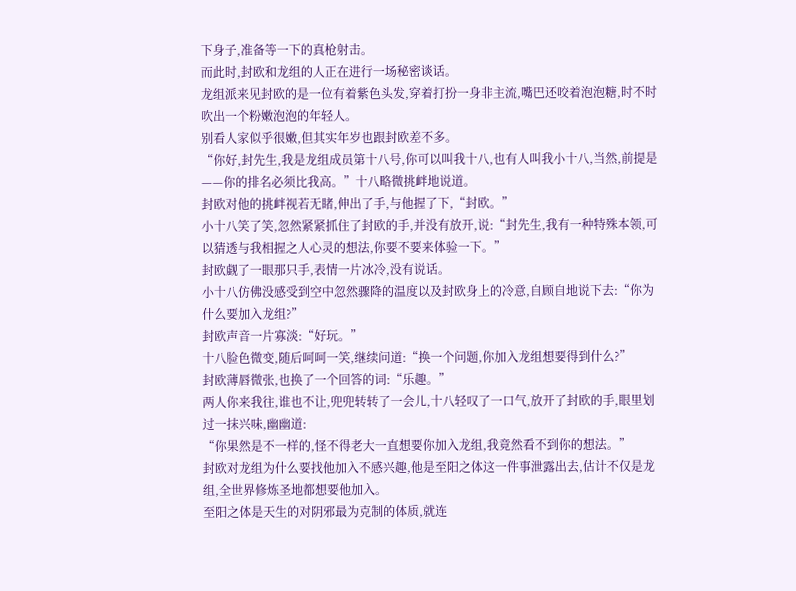下身子,准备等一下的真枪射击。
而此时,封欧和龙组的人正在进行一场秘密谈话。
龙组派来见封欧的是一位有着紫色头发,穿着打扮一身非主流,嘴巴还咬着泡泡糖,时不时吹出一个粉嫩泡泡的年轻人。
别看人家似乎很嫩,但其实年岁也跟封欧差不多。
“你好,封先生,我是龙组成员第十八号,你可以叫我十八,也有人叫我小十八,当然,前提是——你的排名必须比我高。”十八略微挑衅地说道。
封欧对他的挑衅视若无睹,伸出了手,与他握了下,“封欧。”
小十八笑了笑,忽然紧紧抓住了封欧的手,并没有放开,说:“封先生,我有一种特殊本领,可以猜透与我相握之人心灵的想法,你要不要来体验一下。”
封欧觑了一眼那只手,表情一片冰冷,没有说话。
小十八仿佛没感受到空中忽然骤降的温度以及封欧身上的冷意,自顾自地说下去:“你为什么要加入龙组?”
封欧声音一片寡淡:“好玩。”
十八脸色微变,随后呵呵一笑,继续问道:“换一个问题,你加入龙组想要得到什么?”
封欧薄唇微张,也换了一个回答的词:“乐趣。”
两人你来我往,谁也不让,兜兜转转了一会儿,十八轻叹了一口气,放开了封欧的手,眼里划过一抹兴味,幽幽道:
“你果然是不一样的,怪不得老大一直想要你加入龙组,我竟然看不到你的想法。”
封欧对龙组为什么要找他加入不感兴趣,他是至阳之体这一件事泄露出去,估计不仅是龙组,全世界修炼圣地都想要他加入。
至阳之体是天生的对阴邪最为克制的体质,就连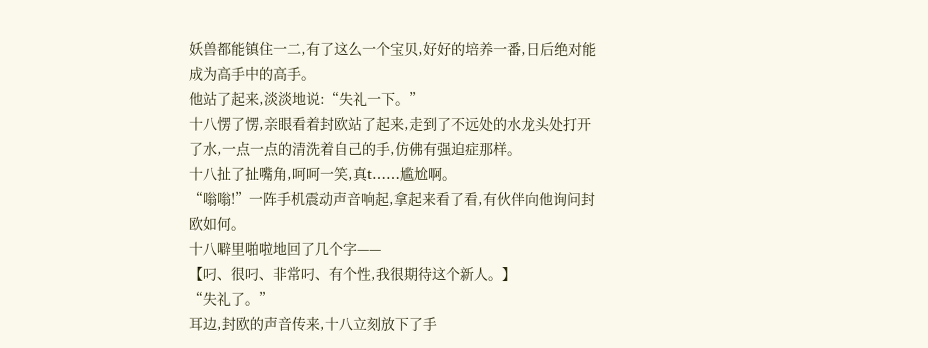妖兽都能镇住一二,有了这么一个宝贝,好好的培养一番,日后绝对能成为高手中的高手。
他站了起来,淡淡地说:“失礼一下。”
十八愣了愣,亲眼看着封欧站了起来,走到了不远处的水龙头处打开了水,一点一点的清洗着自己的手,仿佛有强迫症那样。
十八扯了扯嘴角,呵呵一笑,真t……尴尬啊。
“嗡嗡!”一阵手机震动声音响起,拿起来看了看,有伙伴向他询问封欧如何。
十八噼里啪啦地回了几个字——
【叼、很叼、非常叼、有个性,我很期待这个新人。】
“失礼了。”
耳边,封欧的声音传来,十八立刻放下了手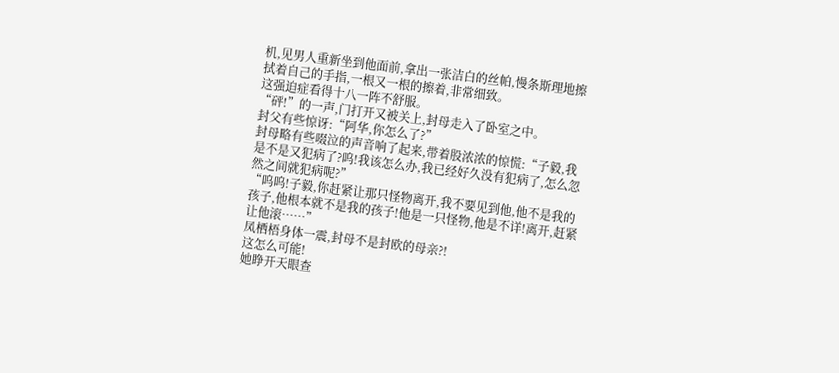机,见男人重新坐到他面前,拿出一张洁白的丝帕,慢条斯理地擦拭着自己的手指,一根又一根的擦着,非常细致。
这强迫症看得十八一阵不舒服。
“砰!”的一声,门打开又被关上,封母走入了卧室之中。
封父有些惊讶:“阿华,你怎么了?”
封母略有些啜泣的声音响了起来,带着股浓浓的惊慌:“子毅,我是不是又犯病了?呜!我该怎么办,我已经好久没有犯病了,怎么忽然之间就犯病呢?”
“呜呜!子毅,你赶紧让那只怪物离开,我不要见到他,他不是我的孩子,他根本就不是我的孩子!他是一只怪物,他是不详!离开,赶紧让他滚……”
凤栖梧身体一震,封母不是封欧的母亲?!
这怎么可能!
她睁开天眼查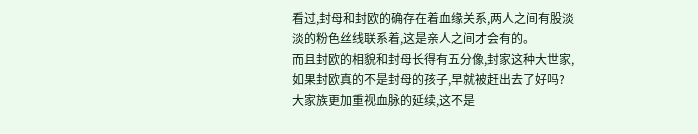看过,封母和封欧的确存在着血缘关系,两人之间有股淡淡的粉色丝线联系着,这是亲人之间才会有的。
而且封欧的相貌和封母长得有五分像,封家这种大世家,如果封欧真的不是封母的孩子,早就被赶出去了好吗?
大家族更加重视血脉的延续,这不是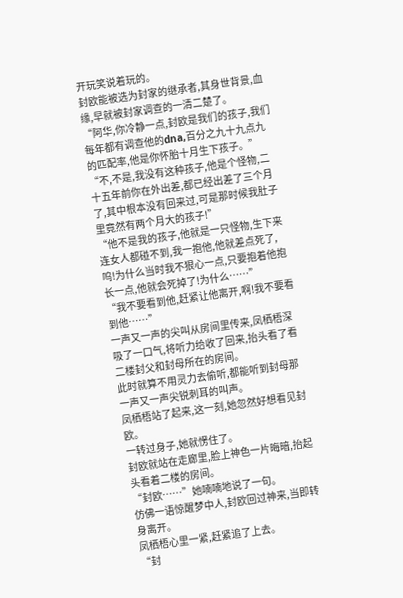开玩笑说着玩的。
封欧能被选为封家的继承者,其身世背景,血缘,早就被封家调查的一清二楚了。
“阿华,你冷静一点,封欧是我们的孩子,我们每年都有调查他的dna,百分之九十九点九的匹配率,他是你怀胎十月生下孩子。”
“不,不是,我没有这种孩子,他是个怪物,二十五年前你在外出差,都已经出差了三个月了,其中根本没有回来过,可是那时候我肚子里竟然有两个月大的孩子!”
“他不是我的孩子,他就是一只怪物,生下来连女人都碰不到,我一抱他,他就差点死了,呜!为什么当时我不狠心一点,只要抱着他抱长一点,他就会死掉了!为什么……”
“我不要看到他,赶紧让他离开,啊!我不要看到他……”
一声又一声的尖叫从房间里传来,凤栖梧深吸了一口气,将听力给收了回来,抬头看了看二楼封父和封母所在的房间。
此时就算不用灵力去偷听,都能听到封母那一声又一声尖锐刺耳的叫声。
凤栖梧站了起来,这一刻,她忽然好想看见封欧。
一转过身子,她就愣住了。
封欧就站在走廊里,脸上神色一片晦暗,抬起头看着二楼的房间。
“封欧……”她喃喃地说了一句。
仿佛一语惊醒梦中人,封欧回过神来,当即转身离开。
凤栖梧心里一紧,赶紧追了上去。
“封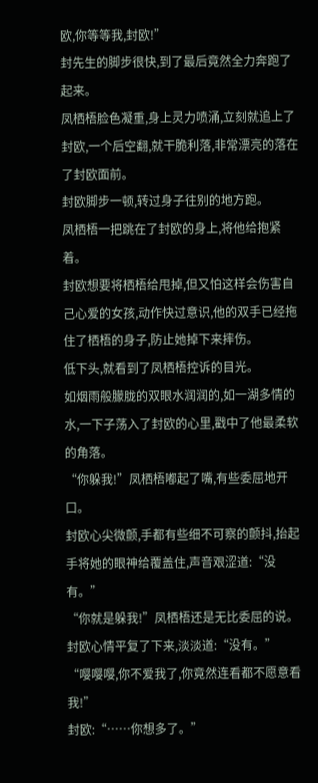欧,你等等我,封欧!”
封先生的脚步很快,到了最后竟然全力奔跑了起来。
凤栖梧脸色凝重,身上灵力喷涌,立刻就追上了封欧,一个后空翻,就干脆利落,非常漂亮的落在了封欧面前。
封欧脚步一顿,转过身子往别的地方跑。
凤栖梧一把跳在了封欧的身上,将他给抱紧着。
封欧想要将栖梧给甩掉,但又怕这样会伤害自己心爱的女孩,动作快过意识,他的双手已经拖住了栖梧的身子,防止她掉下来摔伤。
低下头,就看到了凤栖梧控诉的目光。
如烟雨般朦胧的双眼水润润的,如一湖多情的水,一下子荡入了封欧的心里,戳中了他最柔软的角落。
“你躲我!”凤栖梧嘟起了嘴,有些委屈地开口。
封欧心尖微颤,手都有些细不可察的颤抖,抬起手将她的眼神给覆盖住,声音艰涩道:“没有。”
“你就是躲我!”凤栖梧还是无比委屈的说。
封欧心情平复了下来,淡淡道:“没有。”
“嘤嘤嘤,你不爱我了,你竟然连看都不愿意看我!”
封欧:“……你想多了。”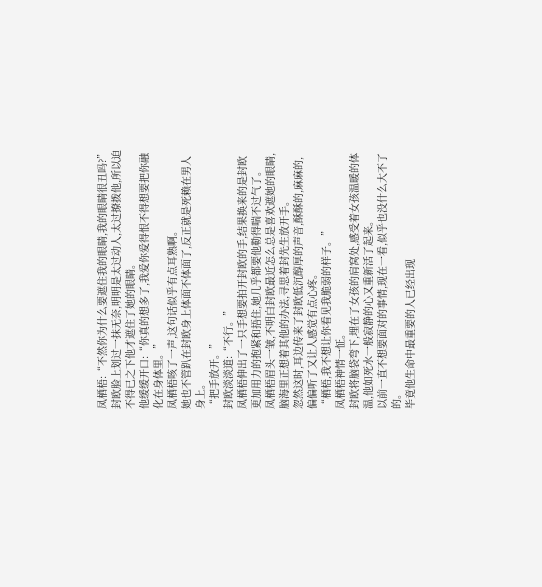凤栖梧:“不然你为什么要遮住我的眼睛,我的眼睛很丑吗?”
封欧脸上划过一抹无奈,明明是太过动人,太过撩拨他,所以迫不得已之下他才遮住了她的眼睛。
他缓缓开口:“你真的想多了,我爱你爱得恨不得想要把你融化在身体里。”
凤栖梧咳了一声,这句话似乎有点耳熟啊。
她也不管趴在封欧身上体面不体面了,反正就是死赖在男人身上。
“把手放开。”
封欧淡淡道:“不行。”
凤栖梧伸出了一只手想要拍开封欧的手,结果换来的是封欧更加用力的抱紧和捂住,她几乎都要他勒得喘不过气了。
凤栖梧眉头一皱,不明白封欧最近怎么总是喜欢遮她的眼睛,脑海里正想着其他的办法,寻思着封先生放开手。
忽然这时,耳边传来了封欧低沉醇厚的声音,酥酥的,麻麻的,偏偏听了又让人感觉有点心疼。
“栖梧,我不想让你看见我脆弱的样子。”
凤栖梧神情一怔。
封欧将脑袋弯下,埋在了女孩的肩窝处,感受着女孩温暖的体温,他如死水一般寂静的心又重新活了起来。
以前一直不想要面对的事情,现在一看,似乎也没什么大不了的。
毕竟他生命中最重要的人已经出现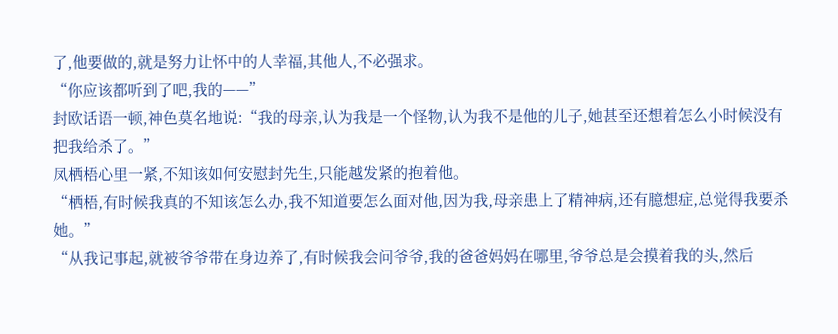了,他要做的,就是努力让怀中的人幸福,其他人,不必强求。
“你应该都听到了吧,我的——”
封欧话语一顿,神色莫名地说:“我的母亲,认为我是一个怪物,认为我不是他的儿子,她甚至还想着怎么小时候没有把我给杀了。”
凤栖梧心里一紧,不知该如何安慰封先生,只能越发紧的抱着他。
“栖梧,有时候我真的不知该怎么办,我不知道要怎么面对他,因为我,母亲患上了精神病,还有臆想症,总觉得我要杀她。”
“从我记事起,就被爷爷带在身边养了,有时候我会问爷爷,我的爸爸妈妈在哪里,爷爷总是会摸着我的头,然后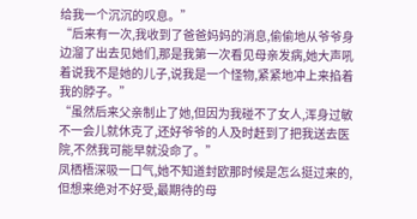给我一个沉沉的叹息。”
“后来有一次,我收到了爸爸妈妈的消息,偷偷地从爷爷身边溜了出去见她们,那是我第一次看见母亲发病,她大声吼着说我不是她的儿子,说我是一个怪物,紧紧地冲上来掐着我的脖子。”
“虽然后来父亲制止了她,但因为我碰不了女人,浑身过敏不一会儿就休克了,还好爷爷的人及时赶到了把我送去医院,不然我可能早就没命了。”
凤栖梧深吸一口气,她不知道封欧那时候是怎么挺过来的,但想来绝对不好受,最期待的母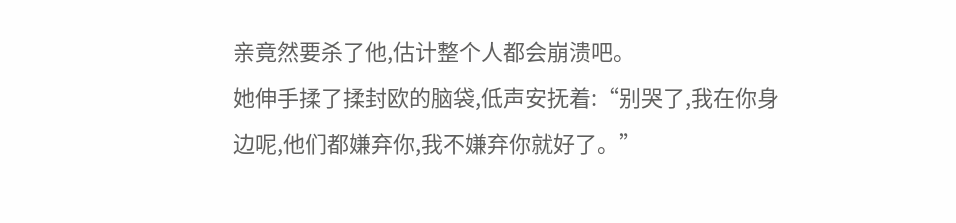亲竟然要杀了他,估计整个人都会崩溃吧。
她伸手揉了揉封欧的脑袋,低声安抚着:“别哭了,我在你身边呢,他们都嫌弃你,我不嫌弃你就好了。”